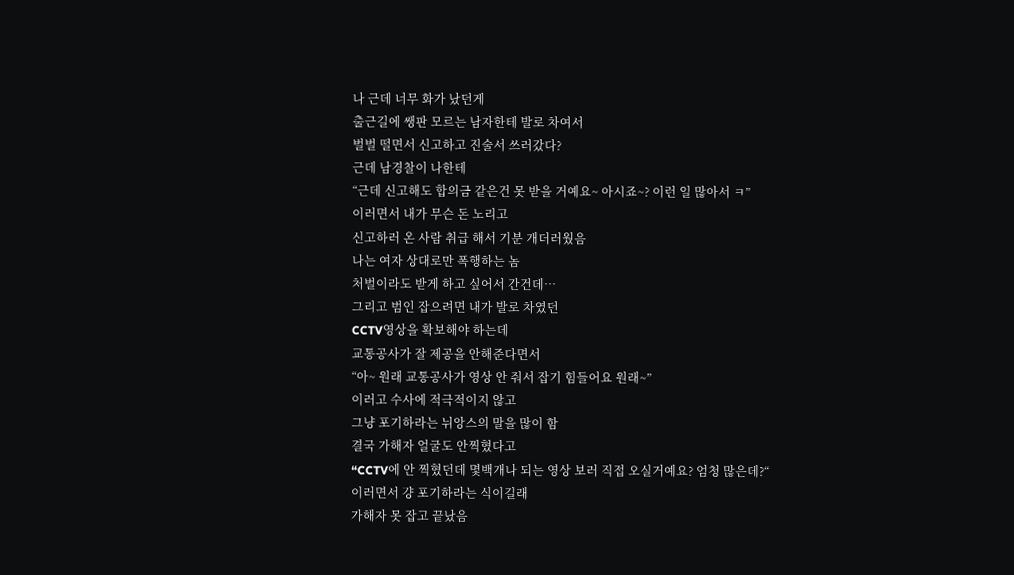나 근데 너무 화가 났던게
출근길에 쌩판 모르는 남자한테 발로 차여서
벌벌 떨면서 신고하고 진술서 쓰러갔다?
근데 남경찰이 나한테
“근데 신고해도 합의금 같은건 못 받을 거예요~ 아시죠~? 이런 일 많아서 ㅋ”
이러면서 내가 무슨 돈 노리고
신고하러 온 사람 취급 해서 기분 개더러웠음
나는 여자 상대로만 폭행하는 놈
처벌이라도 받게 하고 싶어서 간건데…
그리고 범인 잡으려면 내가 발로 차였던
CCTV영상을 확보해야 하는데
교통공사가 잘 제공을 안해준다면서
“아~ 원래 교통공사가 영상 안 줘서 잡기 힘들어요 원래~”
이러고 수사에 적극적이지 않고
그냥 포기하라는 뉘앙스의 말을 많이 함
결국 가해자 얼굴도 안찍혔다고
“CCTV에 안 찍혔던데 몇백개나 되는 영상 보러 직접 오실거예요? 엄청 많은데?“
이러면서 걍 포기하라는 식이길래
가해자 못 잡고 끝났음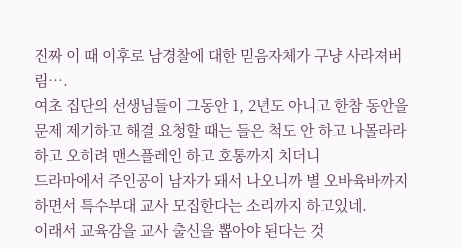진짜 이 때 이후로 남경찰에 대한 믿음자체가 구냥 사라져버림….
여초 집단의 선생님들이 그동안 1, 2년도 아니고 한참 동안을 문제 제기하고 해결 요청할 때는 들은 척도 안 하고 나몰라라 하고 오히려 맨스플레인 하고 호통까지 치더니
드라마에서 주인공이 남자가 돼서 나오니까 별 오바육바까지 하면서 특수부대 교사 모집한다는 소리까지 하고있네.
이래서 교육감을 교사 출신을 뽑아야 된다는 것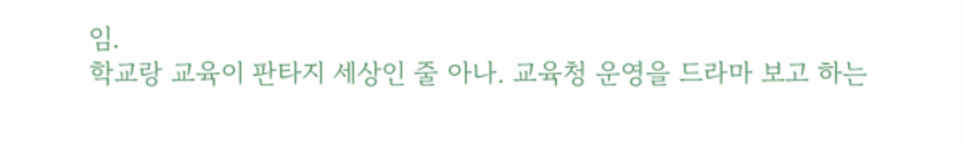임.
학교랑 교육이 판타지 세상인 줄 아나. 교육청 운영을 드라마 보고 하는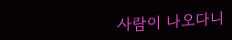사람이 나오다니